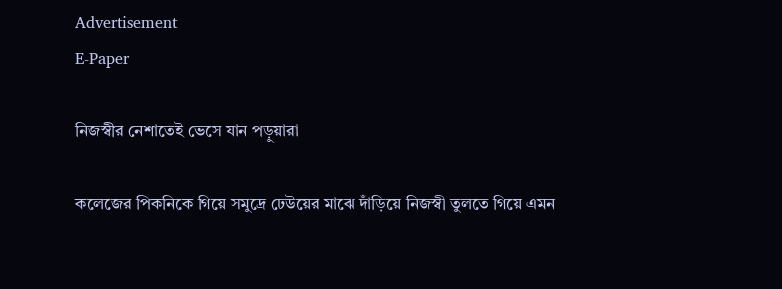Advertisement
E-Paper

নিজস্বীর নেশাতেই ভেসে যান পড়ুয়ারা

কলেজের পিকনিকে গিয়ে সমুদ্রে ঢেউয়ের মাঝে দাঁড়িয়ে নিজস্বী তুলতে গিয়ে এমন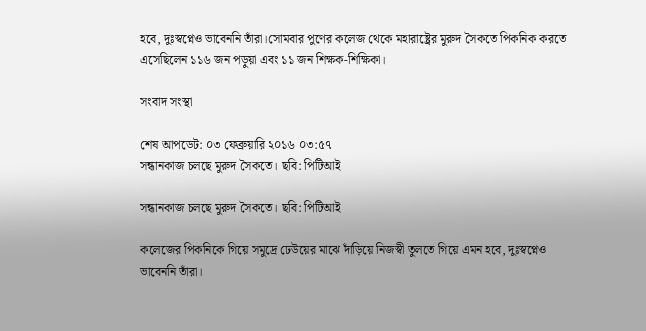হবে, দুঃস্বপ্নেও ভাবেননি তাঁরা।সোমবার পুণের কলেজ থেকে মহারাষ্ট্রের মুরুদ সৈকতে পিকনিক করতে এসেছিলেন ১১৬ জন পড়ুয়া এবং ১১ জন শিক্ষক-শিক্ষিকা।

সংবাদ সংস্থা

শেষ আপডেট: ০৩ ফেব্রুয়ারি ২০১৬ ০৩:৫৭
সন্ধানকাজ চলছে মুরুদ সৈকতে। ছবি: পিটিআই

সন্ধানকাজ চলছে মুরুদ সৈকতে। ছবি: পিটিআই

কলেজের পিকনিকে গিয়ে সমুদ্রে ঢেউয়ের মাঝে দাঁড়িয়ে নিজস্বী তুলতে গিয়ে এমন হবে, দুঃস্বপ্নেও ভাবেননি তাঁরা।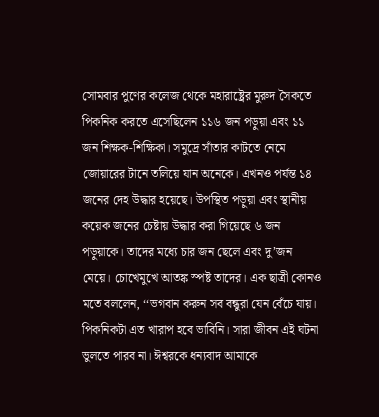সোমবার পুণের কলেজ থেকে মহারাষ্ট্রের মুরুদ সৈকতে পিকনিক করতে এসেছিলেন ১১৬ জন পড়ুয়া এবং ১১ জন শিক্ষক-শিক্ষিকা। সমুদ্রে সাঁতার কাটতে নেমে জোয়ারের টানে তলিয়ে যান অনেকে। এখনও পর্যন্ত ১৪ জনের দেহ উদ্ধার হয়েছে। উপস্থিত পড়ুয়া এবং স্থানীয় কয়েক জনের চেষ্টায় উদ্ধার করা গিয়েছে ৬ জন পড়ুয়াকে। তাদের মধ্যে চার জন ছেলে এবং দু’জন মেয়ে। চোখেমুখে আতঙ্ক স্পষ্ট তাদের। এক ছাত্রী কোনও মতে বললেন, ‘‘ভগবান করুন সব বন্ধুরা যেন বেঁচে যায়। পিকনিকটা এত খারাপ হবে ভাবিনি। সারা জীবন এই ঘটনা ভুলতে পারব না। ঈশ্বরকে ধন্যবাদ আমাকে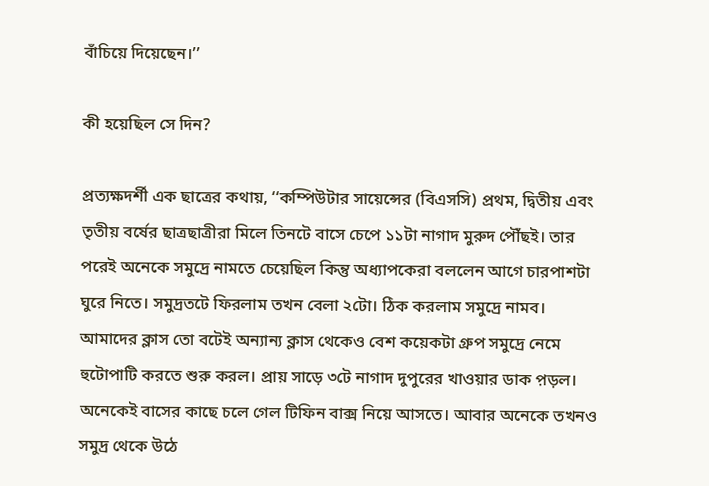বাঁচিয়ে দিয়েছেন।’’

কী হয়েছিল সে দিন?

প্রত্যক্ষদর্শী এক ছাত্রের কথায়, ‘‘কম্পিউটার সায়েন্সের (বিএসসি) প্রথম, দ্বিতীয় এবং তৃতীয় বর্ষের ছাত্রছাত্রীরা মিলে তিনটে বাসে চেপে ১১টা নাগাদ মুরুদ পৌঁছই। তার পরেই অনেকে সমুদ্রে নামতে চেয়েছিল কিন্তু অধ্যাপকেরা বললেন আগে চারপাশটা ঘুরে নিতে। সমুদ্রতটে ফিরলাম তখন বেলা ২টো। ঠিক করলাম সমুদ্রে নামব। আমাদের ক্লাস তো বটেই অন্যান্য ক্লাস থেকেও বেশ কয়েকটা গ্রুপ সমুদ্রে নেমে হুটোপাটি করতে শুরু করল। প্রায় সাড়ে ৩টে নাগাদ দুপুরের খাওয়ার ডাক প়ড়ল। অনেকেই বাসের কাছে চলে গেল টিফিন বাক্স নিয়ে আসতে। আবার অনেকে তখনও সমুদ্র থেকে উঠে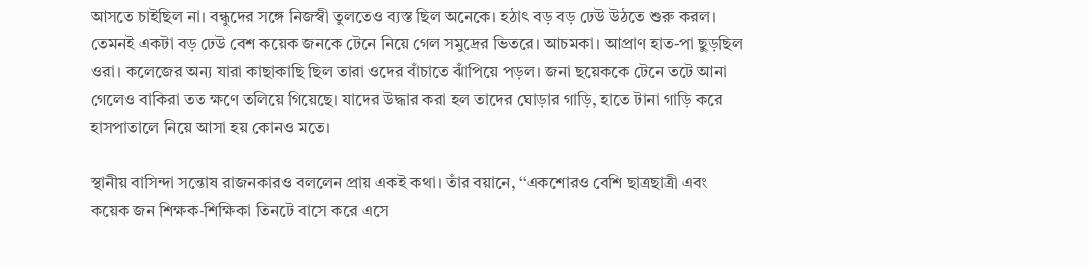আসতে চাইছিল না। বন্ধুদের সঙ্গে নিজস্বী তুলতেও ব্যস্ত ছিল অনেকে। হঠাৎ বড় বড় ঢেউ উঠতে শুরু করল। তেমনই একটা বড় ঢেউ বেশ কয়েক জনকে টেনে নিয়ে গেল সমুদ্রের ভিতরে। আচমকা। আপ্রাণ হাত-পা ছুড়ছিল ওরা। কলেজের অন্য যারা কাছাকাছি ছিল তারা ওদের বাঁচাতে ঝাঁপিয়ে পড়ল। জনা ছয়েককে টেনে তটে আনা গেলেও বাকিরা তত ক্ষণে তলিয়ে গিয়েছে। যাদের উদ্ধার করা হল তাদের ঘোড়ার গাড়ি, হাতে টানা গাড়ি করে হাসপাতালে নিয়ে আসা হয় কোনও মতে।

স্থানীয় বাসিন্দা সন্তোষ রাজনকারও বললেন প্রায় একই কথা। তাঁর বয়ানে, ‘‘একশোরও বেশি ছাত্রছাত্রী এবং কয়েক জন শিক্ষক-শিক্ষিকা তিনটে বাসে করে এসে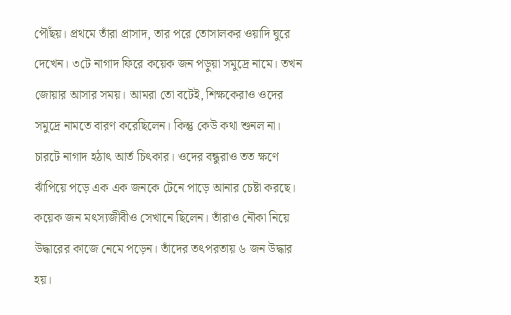পৌঁছয়। প্রথমে তাঁরা প্রাসাদ, তার পরে তোসালকর ওয়াদি ঘুরে দেখেন। ৩টে নাগাদ ফিরে কয়েক জন পড়ুয়া সমুদ্রে নামে। তখন জোয়ার আসার সময়। আমরা তো বটেই, শিক্ষকেরাও ওদের সমুদ্রে নামতে বারণ করেছিলেন। কিন্তু কেউ কথা শুনল না। চারটে নাগাদ হঠাৎ আর্ত চিৎকার। ওদের বন্ধুরাও তত ক্ষণে ঝাঁপিয়ে পড়ে এক এক জনকে টেনে পাড়ে আনার চেষ্টা করছে। কয়েক জন মৎস্যজীবীও সেখানে ছিলেন। তাঁরাও নৌকা নিয়ে উদ্ধারের কাজে নেমে পড়েন। তাঁদের তৎপরতায় ৬ জন উদ্ধার হয়।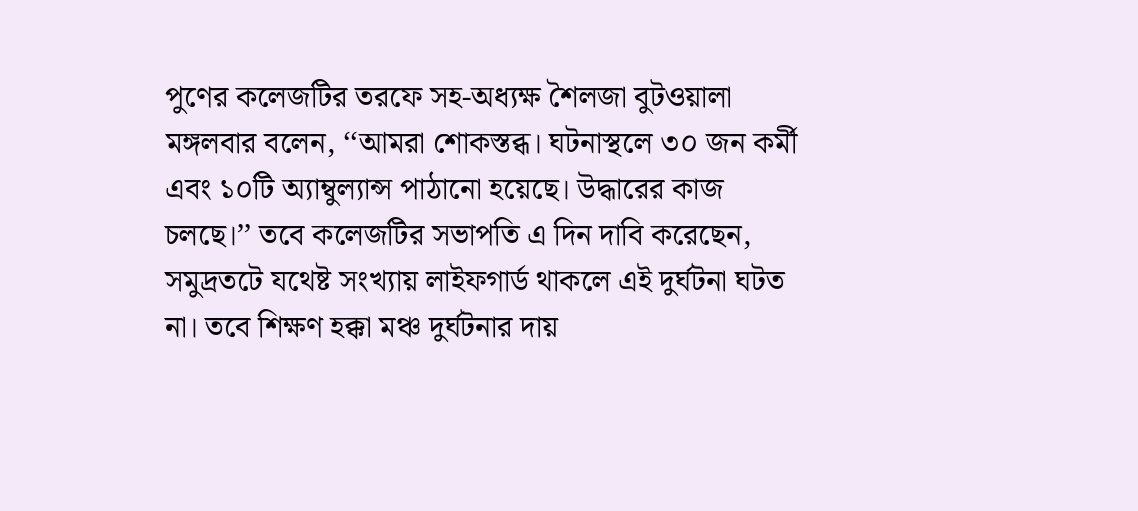পুণের কলেজটির তরফে সহ-অধ্যক্ষ শৈলজা বুটওয়ালা মঙ্গলবার বলেন, ‘‘আমরা শোকস্তব্ধ। ঘটনাস্থলে ৩০ জন কর্মী এবং ১০টি অ্যাম্বুল্যান্স পাঠানো হয়েছে। উদ্ধারের কাজ চলছে।’’ তবে কলেজটির সভাপতি এ দিন দাবি করেছেন, সমুদ্রতটে যথেষ্ট সংখ্যায় লাইফগার্ড থাকলে এই দুর্ঘটনা ঘটত না। তবে শিক্ষণ হক্কা মঞ্চ দুর্ঘটনার দায়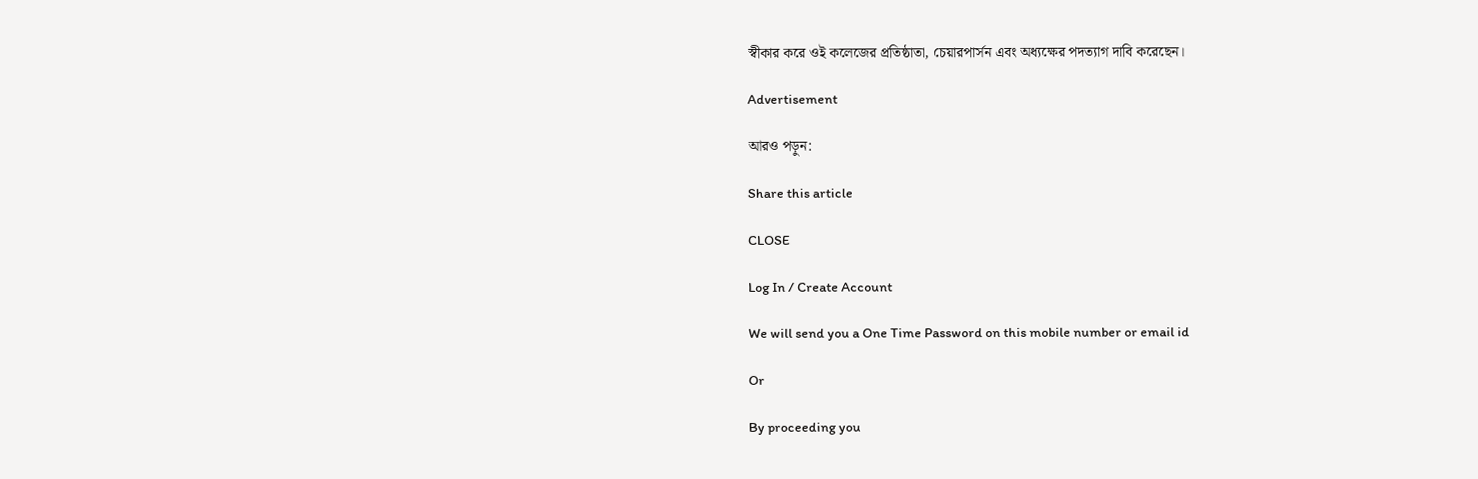স্বীকার করে ওই কলেজের প্রতিষ্ঠাতা, চেয়ারপার্সন এবং অধ্যক্ষের পদত্যাগ দাবি করেছেন।

Advertisement

আরও পড়ুন:

Share this article

CLOSE

Log In / Create Account

We will send you a One Time Password on this mobile number or email id

Or

By proceeding you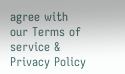agree with our Terms of service & Privacy Policy